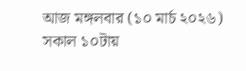আজ মঙ্গলবার (১০ মার্চ ২০২৬) সকাল ১০টায়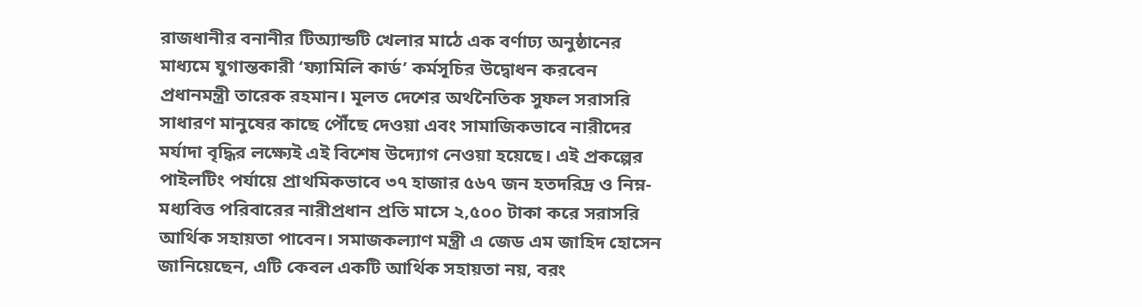রাজধানীর বনানীর টিঅ্যান্ডটি খেলার মাঠে এক বর্ণাঢ্য অনুষ্ঠানের মাধ্যমে যুগান্তকারী ‘ফ্যামিলি কার্ড’ কর্মসূচির উদ্বোধন করবেন প্রধানমন্ত্রী তারেক রহমান। মূলত দেশের অর্থনৈতিক সুফল সরাসরি সাধারণ মানুষের কাছে পৌঁছে দেওয়া এবং সামাজিকভাবে নারীদের মর্যাদা বৃদ্ধির লক্ষ্যেই এই বিশেষ উদ্যোগ নেওয়া হয়েছে। এই প্রকল্পের পাইলটিং পর্যায়ে প্রাথমিকভাবে ৩৭ হাজার ৫৬৭ জন হতদরিদ্র ও নিম্ন-মধ্যবিত্ত পরিবারের নারীপ্রধান প্রতি মাসে ২,৫০০ টাকা করে সরাসরি আর্থিক সহায়তা পাবেন। সমাজকল্যাণ মন্ত্রী এ জেড এম জাহিদ হোসেন জানিয়েছেন, এটি কেবল একটি আর্থিক সহায়তা নয়, বরং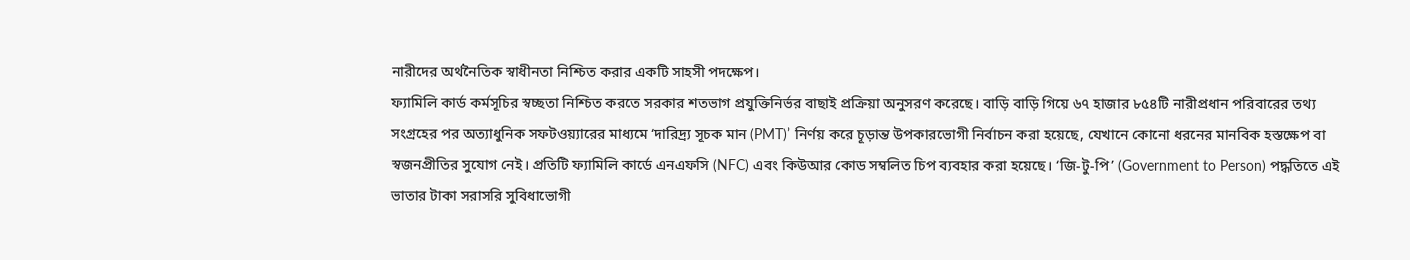নারীদের অর্থনৈতিক স্বাধীনতা নিশ্চিত করার একটি সাহসী পদক্ষেপ।
ফ্যামিলি কার্ড কর্মসূচির স্বচ্ছতা নিশ্চিত করতে সরকার শতভাগ প্রযুক্তিনির্ভর বাছাই প্রক্রিয়া অনুসরণ করেছে। বাড়ি বাড়ি গিয়ে ৬৭ হাজার ৮৫৪টি নারীপ্রধান পরিবারের তথ্য সংগ্রহের পর অত্যাধুনিক সফটওয়্যারের মাধ্যমে ‘দারিদ্র্য সূচক মান (PMT)’ নির্ণয় করে চূড়ান্ত উপকারভোগী নির্বাচন করা হয়েছে, যেখানে কোনো ধরনের মানবিক হস্তক্ষেপ বা স্বজনপ্রীতির সুযোগ নেই। প্রতিটি ফ্যামিলি কার্ডে এনএফসি (NFC) এবং কিউআর কোড সম্বলিত চিপ ব্যবহার করা হয়েছে। ‘জি-টু-পি’ (Government to Person) পদ্ধতিতে এই ভাতার টাকা সরাসরি সুবিধাভোগী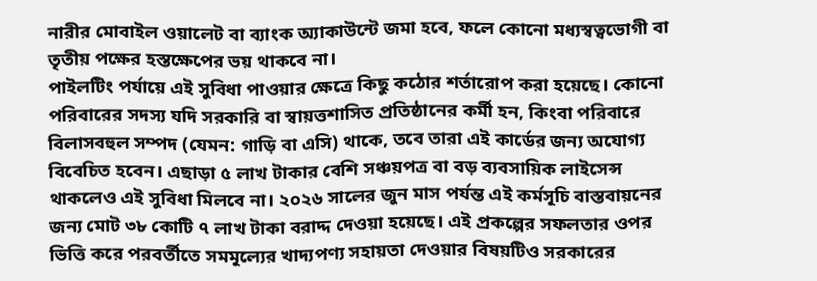নারীর মোবাইল ওয়ালেট বা ব্যাংক অ্যাকাউন্টে জমা হবে, ফলে কোনো মধ্যস্বত্বভোগী বা তৃতীয় পক্ষের হস্তক্ষেপের ভয় থাকবে না।
পাইলটিং পর্যায়ে এই সুবিধা পাওয়ার ক্ষেত্রে কিছু কঠোর শর্তারোপ করা হয়েছে। কোনো পরিবারের সদস্য যদি সরকারি বা স্বায়ত্তশাসিত প্রতিষ্ঠানের কর্মী হন, কিংবা পরিবারে বিলাসবহুল সম্পদ (যেমন: গাড়ি বা এসি) থাকে, তবে তারা এই কার্ডের জন্য অযোগ্য বিবেচিত হবেন। এছাড়া ৫ লাখ টাকার বেশি সঞ্চয়পত্র বা বড় ব্যবসায়িক লাইসেন্স থাকলেও এই সুবিধা মিলবে না। ২০২৬ সালের জুন মাস পর্যন্ত এই কর্মসূচি বাস্তবায়নের জন্য মোট ৩৮ কোটি ৭ লাখ টাকা বরাদ্দ দেওয়া হয়েছে। এই প্রকল্পের সফলতার ওপর ভিত্তি করে পরবর্তীতে সমমূল্যের খাদ্যপণ্য সহায়তা দেওয়ার বিষয়টিও সরকারের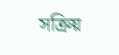সক্রিয়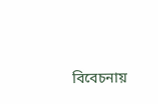বিবেচনায়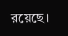রয়েছে।